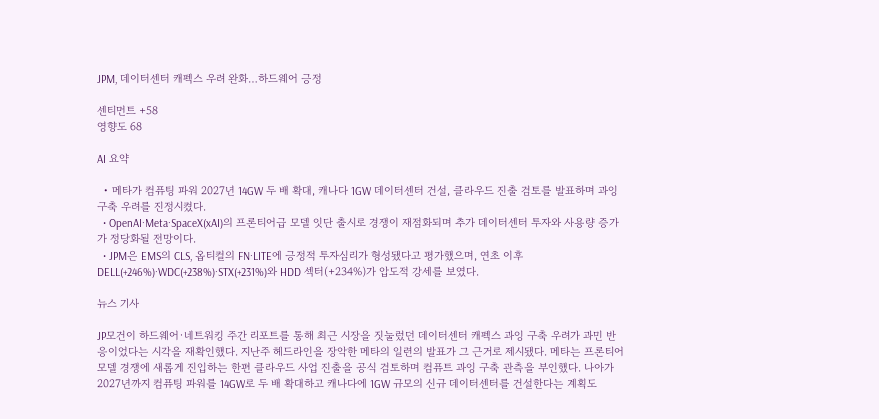JPM, 데이터센터 캐펙스 우려 완화…하드웨어 긍정

센티먼트 +58
영향도 68

AI 요약

  • 메타가 컴퓨팅 파워 2027년 14GW 두 배 확대, 캐나다 1GW 데이터센터 건설, 클라우드 진출 검토를 발표하며 과잉 구축 우려를 진정시켰다.
  • OpenAI·Meta·SpaceX(xAI)의 프론티어급 모델 잇단 출시로 경쟁이 재점화되며 추가 데이터센터 투자와 사용량 증가가 정당화될 전망이다.
  • JPM은 EMS의 CLS, 옵티컬의 FN·LITE에 긍정적 투자심리가 형성됐다고 평가했으며, 연초 이후 DELL(+246%)·WDC(+238%)·STX(+231%)와 HDD 섹터(+234%)가 압도적 강세를 보였다.

뉴스 기사

JP모건이 하드웨어·네트워킹 주간 리포트를 통해 최근 시장을 짓눌렀던 데이터센터 캐펙스 과잉 구축 우려가 과민 반응이었다는 시각을 재확인했다. 지난주 헤드라인을 장악한 메타의 일련의 발표가 그 근거로 제시됐다. 메타는 프론티어 모델 경쟁에 새롭게 진입하는 한편 클라우드 사업 진출을 공식 검토하며 컴퓨트 과잉 구축 관측을 부인했다. 나아가 2027년까지 컴퓨팅 파워를 14GW로 두 배 확대하고 캐나다에 1GW 규모의 신규 데이터센터를 건설한다는 계획도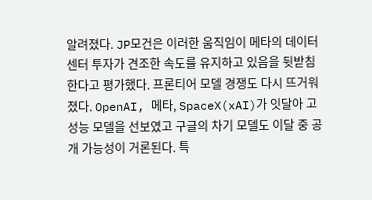알려졌다. JP모건은 이러한 움직임이 메타의 데이터센터 투자가 견조한 속도를 유지하고 있음을 뒷받침한다고 평가했다. 프론티어 모델 경쟁도 다시 뜨거워졌다. OpenAI, 메타, SpaceX(xAI)가 잇달아 고성능 모델을 선보였고 구글의 차기 모델도 이달 중 공개 가능성이 거론된다. 특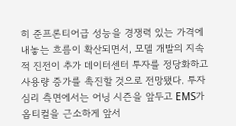히 준프론티어급 성능을 경쟁력 있는 가격에 내놓는 흐름이 확산되면서, 모델 개발의 지속적 진전이 추가 데이터센터 투자를 정당화하고 사용량 증가를 촉진할 것으로 전망됐다. 투자심리 측면에서는 어닝 시즌을 앞두고 EMS가 옵티컬을 근소하게 앞서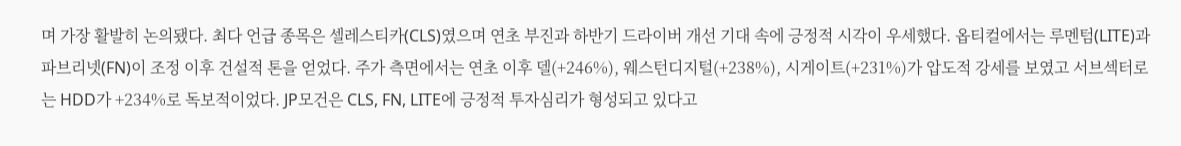며 가장 활발히 논의됐다. 최다 언급 종목은 셀레스티카(CLS)였으며 연초 부진과 하반기 드라이버 개선 기대 속에 긍정적 시각이 우세했다. 옵티컬에서는 루멘텀(LITE)과 파브리넷(FN)이 조정 이후 건설적 톤을 얻었다. 주가 측면에서는 연초 이후 델(+246%), 웨스턴디지털(+238%), 시게이트(+231%)가 압도적 강세를 보였고 서브섹터로는 HDD가 +234%로 독보적이었다. JP모건은 CLS, FN, LITE에 긍정적 투자심리가 형성되고 있다고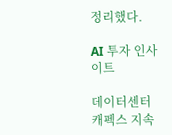정리했다.

AI 투자 인사이트

데이터센터 캐펙스 지속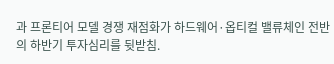과 프론티어 모델 경쟁 재점화가 하드웨어·옵티컬 밸류체인 전반의 하반기 투자심리를 뒷받침.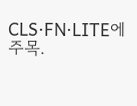CLS·FN·LITE에 주목.